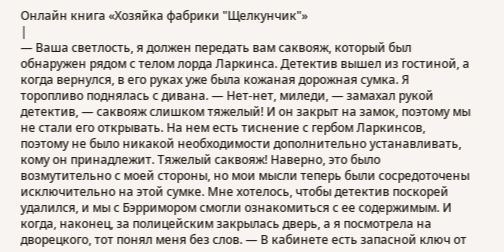Онлайн книга «Хозяйка фабрики "Щелкунчик"»
|
— Ваша светлость, я должен передать вам саквояж, который был обнаружен рядом с телом лорда Ларкинса. Детектив вышел из гостиной, а когда вернулся, в его руках уже была кожаная дорожная сумка. Я торопливо поднялась с дивана. — Нет-нет, миледи, — замахал рукой детектив, — саквояж слишком тяжелый! И он закрыт на замок, поэтому мы не стали его открывать. На нем есть тиснение с гербом Ларкинсов, поэтому не было никакой необходимости дополнительно устанавливать, кому он принадлежит. Тяжелый саквояж! Наверно, это было возмутительно с моей стороны, но мои мысли теперь были сосредоточены исключительно на этой сумке. Мне хотелось, чтобы детектив поскорей удалился, и мы с Бэрримором смогли ознакомиться с ее содержимым. И когда, наконец, за полицейским закрылась дверь, а я посмотрела на дворецкого, тот понял меня без слов. — В кабинете есть запасной ключ от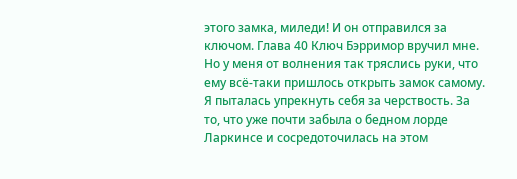этого замка, миледи! И он отправился за ключом. Глава 40 Ключ Бэрримор вручил мне. Но у меня от волнения так тряслись руки, что ему всё-таки пришлось открыть замок самому. Я пыталась упрекнуть себя за черствость. За то, что уже почти забыла о бедном лорде Ларкинсе и сосредоточилась на этом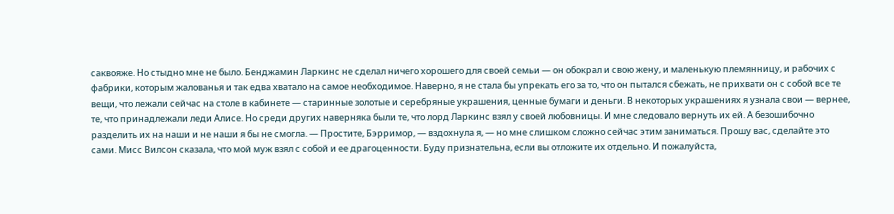саквояже. Но стыдно мне не было. Бенджамин Ларкинс не сделал ничего хорошего для своей семьи — он обокрал и свою жену, и маленькую племянницу, и рабочих с фабрики, которым жалованья и так едва хватало на самое необходимое. Наверно, я не стала бы упрекать его за то, что он пытался сбежать, не прихвати он с собой все те вещи, что лежали сейчас на столе в кабинете — старинные золотые и серебряные украшения, ценные бумаги и деньги. В некоторых украшениях я узнала свои — вернее, те, что принадлежали леди Алисе. Но среди других наверняка были те, что лорд Ларкинс взял у своей любовницы. И мне следовало вернуть их ей. А безошибочно разделить их на наши и не наши я бы не смогла. — Простите, Бэрримор, — вздохнула я, — но мне слишком сложно сейчас этим заниматься. Прошу вас, сделайте это сами. Мисс Вилсон сказала, что мой муж взял с собой и ее драгоценности. Буду признательна, если вы отложите их отдельно. И пожалуйста,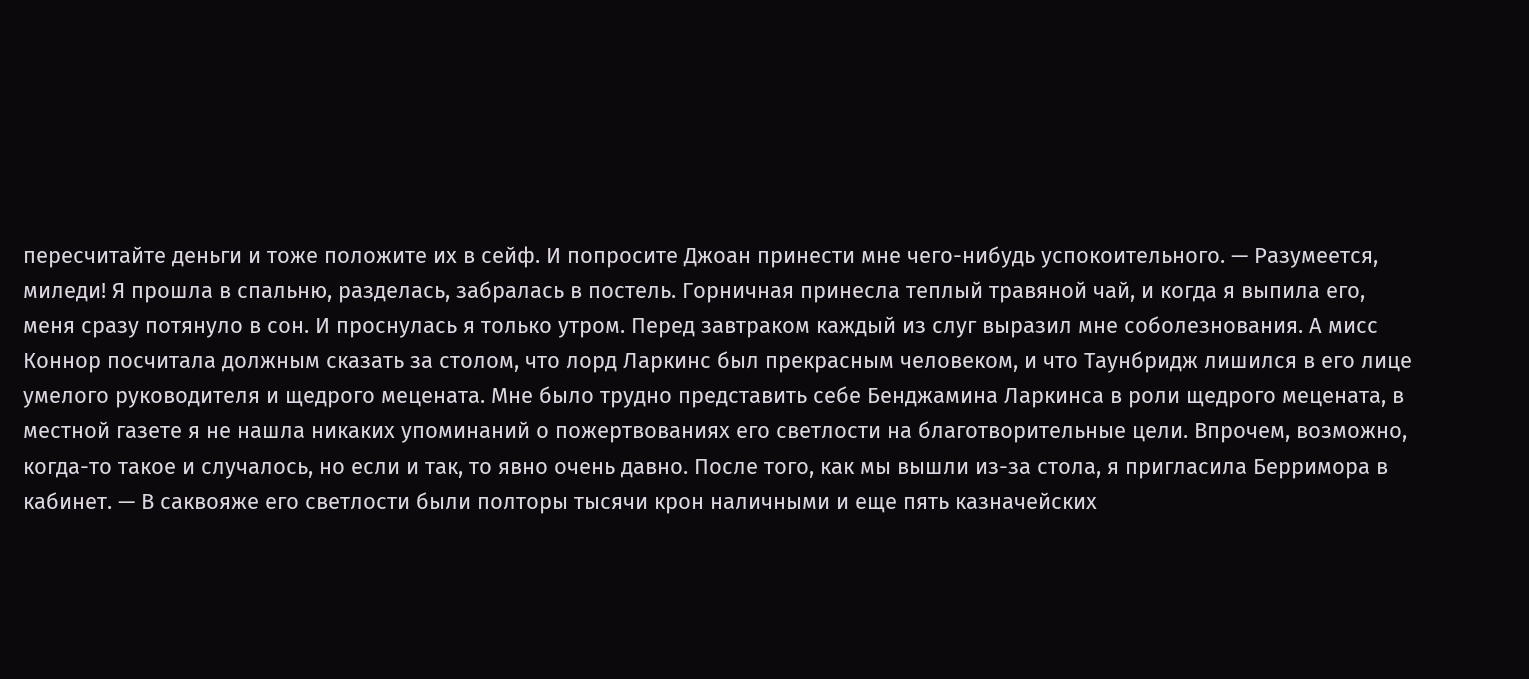пересчитайте деньги и тоже положите их в сейф. И попросите Джоан принести мне чего-нибудь успокоительного. — Разумеется, миледи! Я прошла в спальню, разделась, забралась в постель. Горничная принесла теплый травяной чай, и когда я выпила его, меня сразу потянуло в сон. И проснулась я только утром. Перед завтраком каждый из слуг выразил мне соболезнования. А мисс Коннор посчитала должным сказать за столом, что лорд Ларкинс был прекрасным человеком, и что Таунбридж лишился в его лице умелого руководителя и щедрого мецената. Мне было трудно представить себе Бенджамина Ларкинса в роли щедрого мецената, в местной газете я не нашла никаких упоминаний о пожертвованиях его светлости на благотворительные цели. Впрочем, возможно, когда-то такое и случалось, но если и так, то явно очень давно. После того, как мы вышли из-за стола, я пригласила Берримора в кабинет. — В саквояже его светлости были полторы тысячи крон наличными и еще пять казначейских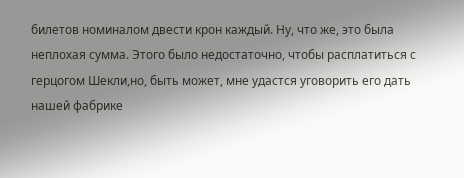билетов номиналом двести крон каждый. Ну, что же, это была неплохая сумма. Этого было недостаточно, чтобы расплатиться с герцогом Шекли,но, быть может, мне удастся уговорить его дать нашей фабрике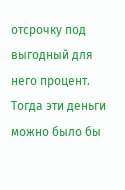отсрочку под выгодный для него процент. Тогда эти деньги можно было бы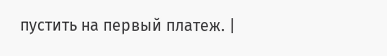пустить на первый платеж. |